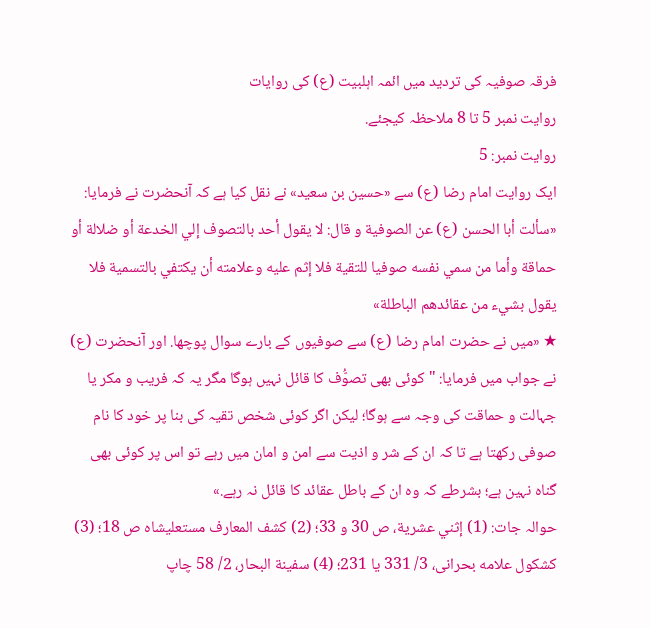فرقہ صوفیہ کی تردید میں ائمہ اہلبیت (ع) کی روایات
روایت نمبر 5 تا 8 ملاحظہ کیجئے.
روايت نمبر: 5
ایک روایت امام رضا (ع) سے «حسین بن سعید» نے نقل کیا ہے کہ آنحضرت نے فرمایا:
«سألت أبا الحسن (ع) عن الصوفية و قال: لا يقول أحد بالتصوف إلي الخدعة أو ضلالة أو حماقة وأما من سمي نفسه صوفيا للتقية فلا إثم عليه وعلامته أن يکتفي بالتسمية فلا يقول بشيء من عقائدهم الباطلة»
★ «میں نے حضرت امام رضا (ع) سے صوفیوں کے بارے سوال پوچھا. اور آنحضرت (ع) نے جواب میں فرمایا: "کوئی بھی تصوُّف کا قائل نہیں ہوگا مگر یہ کہ فریب و مکر یا جہالت و حماقت کی وجہ سے ہوگا؛ لیکن اگر کوئی شخص تقیہ کی بنا پر خود کا نام صوفی رکھتا ہے تا کہ ان کے شر و اذیت سے امن و امان میں رہے تو اس پر کوئی بھی گناہ نہین ہے؛ بشرطے کہ وہ ان کے باطل عقائد کا قائل نہ رہے.»
حوالہ جات: (1) إثني عشرية، ص 30 و 33؛ (2) کشف المعارف مستعلیشاه ص 18؛ (3) کشکول علامه بحرانی، 3/ 331 يا 231؛ (4) سفينة البحار، 2/ 58 چاپ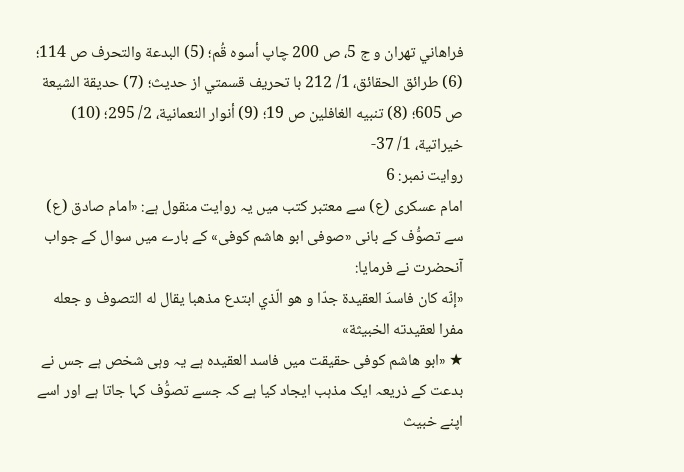فراهاني تهران و ج 5، ص 200 چاپ أسوہ قُم؛ (5) البدعة والتحرف ص 114؛ (6) طرائق الحقائق، 1/ 212 با تحريف قسمتي از حديث؛ (7) حديقة الشيعة ص 605؛ (8) تنبيه الغافلين ص 19؛ (9) أنوار النعمانية، 2/ 295؛ (10) خيراتية، 1/ 37-
روايت نمبر: 6
امام عسکری (ع) سے معتبر کتب میں یہ روایت منقول ہے: «امام صادق (ع) سے تصوُّف کے بانی «صوفی ابو هاشم کوفی» کے بارے میں سوال کے جواب آنحضرت نے فرمایا:
«إنّه کان فاسدَ العقيدة جدّا و هو الّذي ابتدع مذهبا يقال له التصوف و جعله مفرا لعقيدته الخبيثة»
★ «ابو هاشم کوفی حقیقت میں فاسد العقیدہ ہے یہ وہی شخص ہے جس نے بدعت کے ذریعہ ایک مذہب ایجاد کیا ہے کہ جسے تصوُّف کہا جاتا ہے اور اسے اپنے خبیث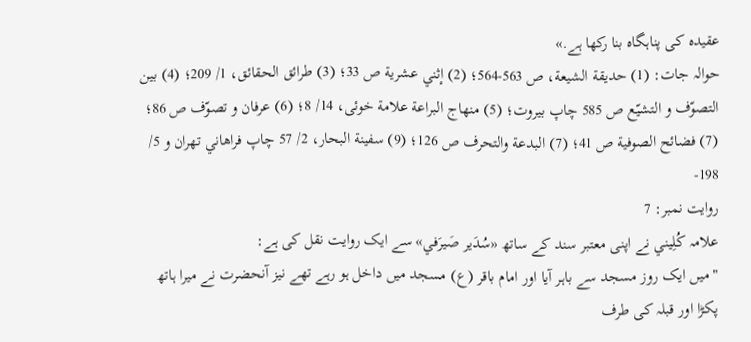عقیدہ کی پناہگاہ بنا رکھا ہے.»
حوالہ جات: (1) حديقة الشيعة، ص 563-564؛ (2) إثني عشرية ص 33؛ (3) طرائق الحقائق، 1/ 209؛ (4) بين التصوّف و التشيّع ص 585 چاپ بيروت؛ (5) منهاج البراعة علامة خوئی، 14/ 8؛ (6) عرفان و تصوّف ص 86؛ (7) فضائح الصوفية ص 41؛ (7) البدعة والتحرف ص 126؛ (9) سفينة البحار، 2/ 57 چاپ فراهاني تهران و 5/ 198-
روايت نمبر: 7
علامہ کُلِيني نے اپنی معتبر سند کے ساتھ «سُدَير صَيرَفي» سے ایک روایت نقل کی ہے:
"میں ایک روز مسجد سے باہر آیا اور امام باقر (ع) مسجد میں داخل ہو رہے تھے نیز آنحضرت نے میرا ہاتھ پکڑا اور قبلہ کی طرف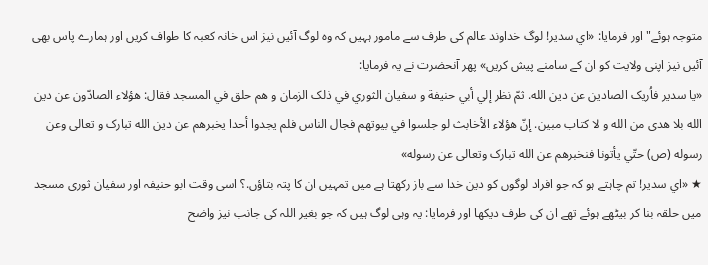متوجہ ہوئے" اور فرمایا: «اي سدير! لوگ خداوند عالم کی طرف سے مامور ہہیں کہ وہ لوگ آئیں نیز اس خانہ کعبہ کا طواف کریں اور ہمارے پاس بھی آئیں نیز اپنی ولایت کو ان کے سامنے پیش کریں» پھر آنحضرت نے یہ فرمایا:
«يا سدير فاُريک الصادين عن دين الله. ثمّ نظر إلي أبي حنيفة و سفيان الثوري في ذلک الزمان و هم حلق في المسجد فقال: هؤلاء الصادّون عن دين الله بلا هدى من الله و لا کتاب مبين. إنّ هؤلاء الأخابث لو جلسوا في بيوتهم فجال الناس فلم يجدوا أحدا يخبرهم عن دين الله تبارک و تعالى وعن رسوله (ص) حتّي يأتونا فنخبرهم عن الله تبارک وتعالى عن رسوله»
★ «اي سدير! تم چاہتے ہو کہ جو افراد لوگوں کو دین خدا سے باز رکھتا ہے میں تمہیں ان کا پتہ بتاؤں.؟ اسی وقت ابو حنیفہ اور سفیان ثوری مسجد میں حلقہ بنا کر بیٹھے ہوئے تھے ان کی طرف دیکھا اور فرمایا: یہ وہی لوگ ہیں کہ جو بغیر اللہ کی جانب نیز واضح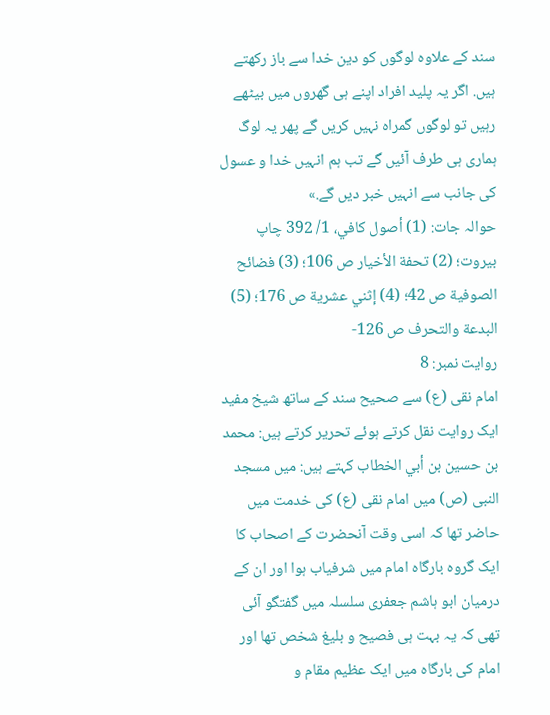سند کے علاوہ لوگوں کو دین خدا سے باز رکھتے ہیں. اگر یہ پلید افراد اپنے ہی گھروں میں بیٹھے رہیں تو لوگوں گمراہ نہیں کریں گے پھر یہ لوگ ہماری ہی طرف آئیں گے تب ہم انہیں خدا و عسول کی جانب سے انہیں خبر دیں گے.»
حوالہ جات: (1) أصول كافي، 1/ 392 چاپ بيروت؛ (2) تحفة الأخيار ص 106؛ (3) فضائح الصوفية ص 42؛ (4) إثني عشرية ص 176؛ (5) البدعة والتحرف ص 126-
روايت نمبر: 8
امام نقی (ع) سے صحیح سند کے ساتھ شيخ مفيد ایک روایت نقل کرتے ہوئے تحریر کرتے ہیں: محمد بن حسين بن أبي الخطاب کہتے ہیں: میں مسجد النبی (ص) میں امام نقی (ع) کی خدمت میں حاضر تھا کہ اسی وقت آنحضرت کے اصحاب کا ایک گروہ بارگاہ امام میں شرفیاب ہوا اور ان کے درمیان ابو ہاشم جعفری سلسلہ میں گفتگو آئی تھی کہ یہ بہت ہی فصیح و بلیغ شخص تھا اور امام کی بارگاہ میں ایک عظیم مقام و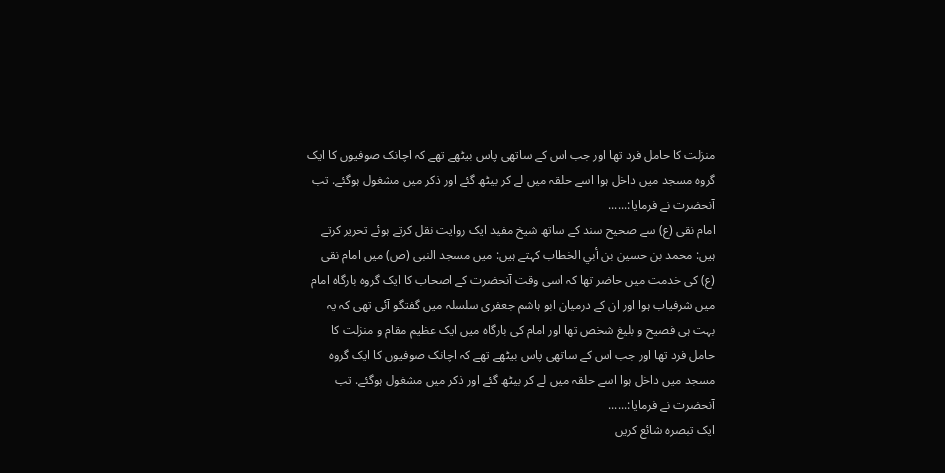منزلت کا حامل فرد تھا اور جب اس کے ساتھی پاس بیٹھے تھے کہ اچانک صوفیوں کا ایک گروہ مسجد میں داخل ہوا اسے حلقہ میں لے کر بیٹھ گئے اور ذکر میں مشغول ہوگئے. تب آنحضرت نے فرمایا:......
امام نقی (ع) سے صحیح سند کے ساتھ شيخ مفيد ایک روایت نقل کرتے ہوئے تحریر کرتے ہیں: محمد بن حسين بن أبي الخطاب کہتے ہیں: میں مسجد النبی (ص) میں امام نقی (ع) کی خدمت میں حاضر تھا کہ اسی وقت آنحضرت کے اصحاب کا ایک گروہ بارگاہ امام میں شرفیاب ہوا اور ان کے درمیان ابو ہاشم جعفری سلسلہ میں گفتگو آئی تھی کہ یہ بہت ہی فصیح و بلیغ شخص تھا اور امام کی بارگاہ میں ایک عظیم مقام و منزلت کا حامل فرد تھا اور جب اس کے ساتھی پاس بیٹھے تھے کہ اچانک صوفیوں کا ایک گروہ مسجد میں داخل ہوا اسے حلقہ میں لے کر بیٹھ گئے اور ذکر میں مشغول ہوگئے. تب آنحضرت نے فرمایا:......
ایک تبصرہ شائع کریں